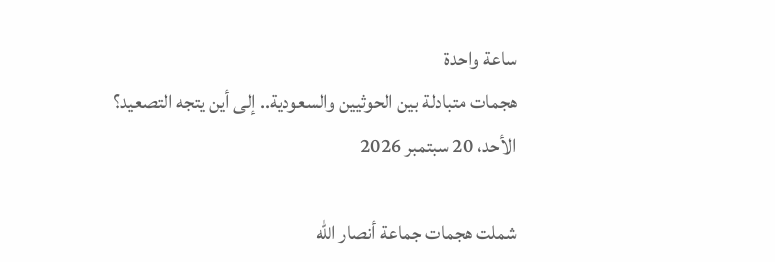ساعة واحدة
هجمات متبادلة بين الحوثيين والسعودية.. إلى أين يتجه التصعيد؟
الأحد، 20 سبتمبر 2026

شملت هجمات جماعة أنصار الله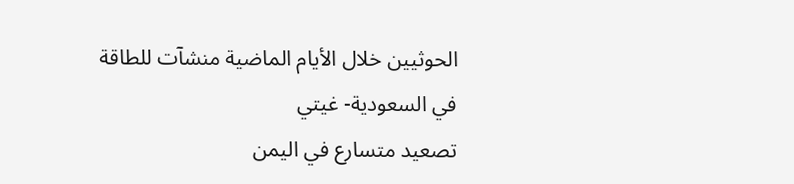الحوثيين خلال الأيام الماضية منشآت للطاقة في السعودية- غيتي
تصعيد متسارع في اليمن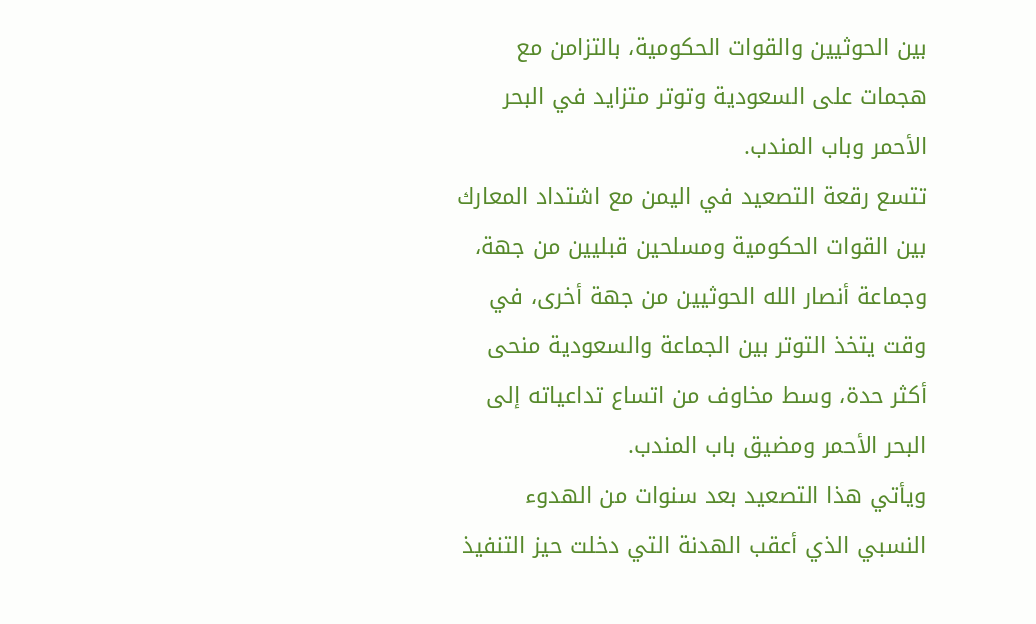بين الحوثيين والقوات الحكومية، بالتزامن مع هجمات على السعودية وتوتر متزايد في البحر الأحمر وباب المندب.
تتسع رقعة التصعيد في اليمن مع اشتداد المعارك بين القوات الحكومية ومسلحين قبليين من جهة، وجماعة أنصار الله الحوثيين من جهة أخرى، في وقت يتخذ التوتر بين الجماعة والسعودية منحى أكثر حدة، وسط مخاوف من اتساع تداعياته إلى البحر الأحمر ومضيق باب المندب.
ويأتي هذا التصعيد بعد سنوات من الهدوء النسبي الذي أعقب الهدنة التي دخلت حيز التنفيذ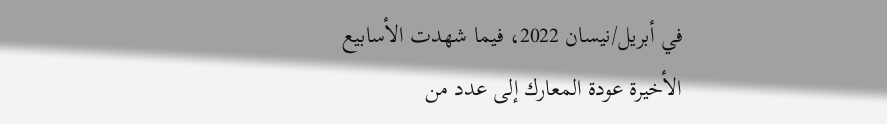في أبريل/نيسان 2022، فيما شهدت الأسابيع الأخيرة عودة المعارك إلى عدد من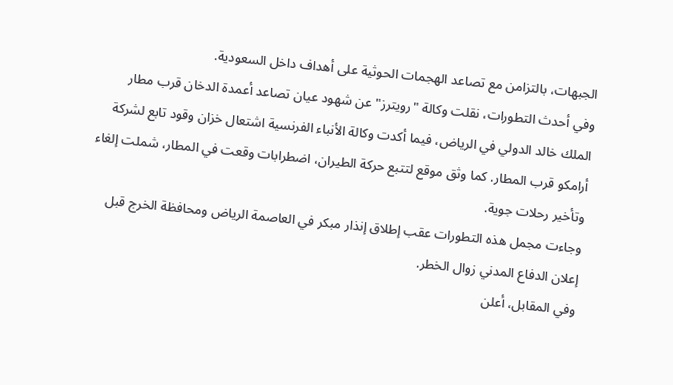الجبهات، بالتزامن مع تصاعد الهجمات الحوثية على أهداف داخل السعودية.
وفي أحدث التطورات، نقلت وكالة "رويترز" عن شهود عيان تصاعد أعمدة الدخان قرب مطار الملك خالد الدولي في الرياض، فيما أكدت وكالة الأنباء الفرنسية اشتعال خزان وقود تابع لشركة أرامكو قرب المطار. كما وثق موقع لتتبع حركة الطيران، اضطرابات وقعت في المطار، شملت إلغاء وتأخير رحلات جوية.
وجاءت مجمل هذه التطورات عقب إطلاق إنذار مبكر في العاصمة الرياض ومحافظة الخرج قبل إعلان الدفاع المدني زوال الخطر.
وفي المقابل، أعلن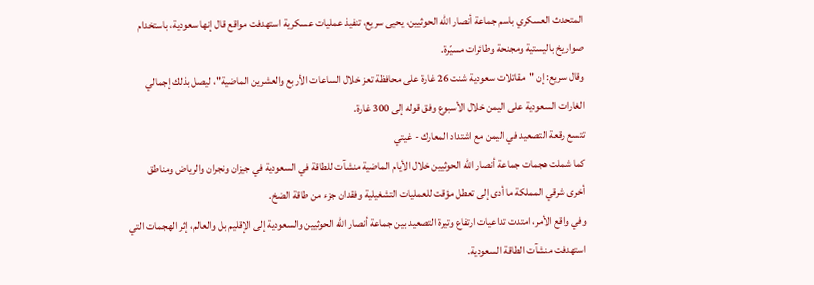المتحدث العسكري باسم جماعة أنصار الله الحوثيين، يحيى سريع، تنفيذ عمليات عسكرية استهدفت مواقع قال إنها سعودية، باستخدام صواريخ باليستية ومجنحة وطائرات مسيّرة.
وقال سريع: إن "مقاتلات سعودية شنت 26 غارة على محافظة تعز خلال الساعات الأربع والعشرين الماضية"، ليصل بذلك إجمالي الغارات السعودية على اليمن خلال الأسبوع وفق قوله إلى 300 غارة.
تتسع رقعة التصعيد في اليمن مع اشتداد المعارك - غيتي
كما شملت هجمات جماعة أنصار الله الحوثيين خلال الأيام الماضية منشآت للطاقة في السعودية في جيزان ونجران والرياض ومناطق أخرى شرقي المملكة ما أدى إلى تعطل مؤقت للعمليات التشغيلية وفقدان جزء من طاقة الضخ.
وفي واقع الأمر، امتدت تداعيات ارتفاع وتيرة التصعيد بين جماعة أنصار الله الحوثيين والسعودية إلى الإقليم بل والعالم، إثر الهجمات التي استهدفت منشآت الطاقة السعودية.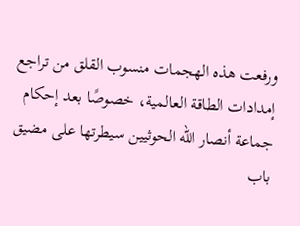ورفعت هذه الهجمات منسوب القلق من تراجع إمدادات الطاقة العالمية، خصوصًا بعد إحكام جماعة أنصار الله الحوثيين سيطرتها على مضيق باب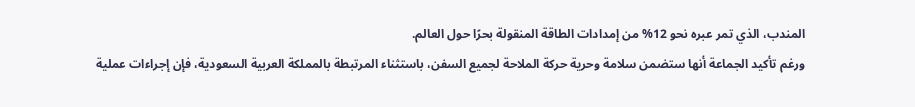المندب، الذي تمر عبره نحو 12% من إمدادات الطاقة المنقولة بحرًا حول العالم.
ورغم تأكيد الجماعة أنها ستضمن سلامة وحرية حركة الملاحة لجميع السفن، باستثناء المرتبطة بالمملكة العربية السعودية، فإن إجراءات عملية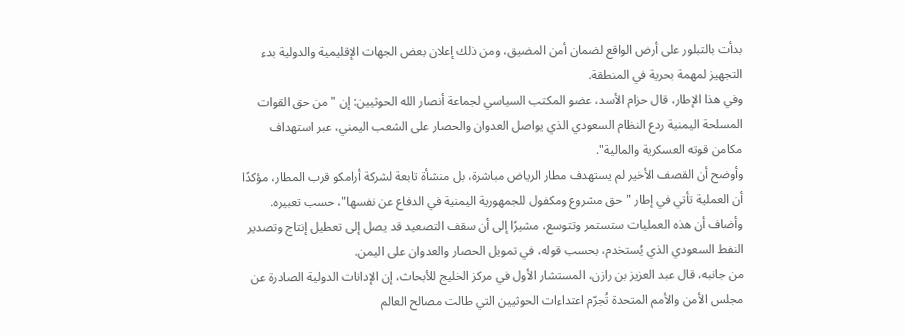بدأت بالتبلور على أرض الواقع لضمان أمن المضيق، ومن ذلك إعلان بعض الجهات الإقليمية والدولية بدء التجهيز لمهمة بحرية في المنطقة.
وفي هذا الإطار، قال حزام الأسد، عضو المكتب السياسي لجماعة أنصار الله الحوثيين: إن "من حق القوات المسلحة اليمنية ردع النظام السعودي الذي يواصل العدوان والحصار على الشعب اليمني، عبر استهداف مكامن قوته العسكرية والمالية".
وأوضح أن القصف الأخير لم يستهدف مطار الرياض مباشرة، بل منشأة تابعة لشركة أرامكو قرب المطار، مؤكدًا أن العملية تأتي في إطار "حق مشروع ومكفول للجمهورية اليمنية في الدفاع عن نفسها"، حسب تعبيره.
وأضاف أن هذه العمليات ستستمر وتتوسع، مشيرًا إلى أن سقف التصعيد قد يصل إلى تعطيل إنتاج وتصدير النفط السعودي الذي يُستخدم، بحسب قوله، في تمويل الحصار والعدوان على اليمن.
من جانبه، قال عبد العزيز بن رازن، المستشار الأول في مركز الخليج للأبحاث، إن الإدانات الدولية الصادرة عن مجلس الأمن والأمم المتحدة تُجرّم اعتداءات الحوثيين التي طالت مصالح العالم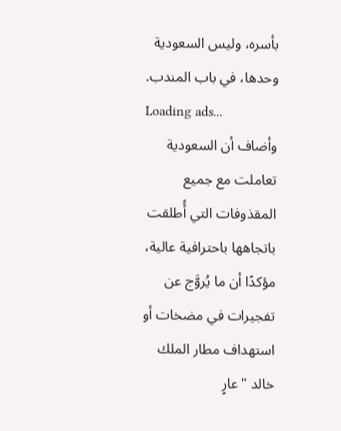بأسره، وليس السعودية وحدها، في باب المندب.
Loading ads...
وأضاف أن السعودية تعاملت مع جميع المقذوفات التي أُطلقت باتجاهها باحترافية عالية، مؤكدًا أن ما يُروَّج عن تفجيرات في مضخات أو استهداف مطار الملك خالد "عارٍ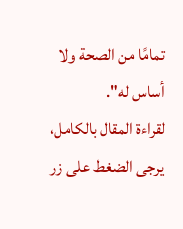تمامًا من الصحة ولا أساس له".
لقراءة المقال بالكامل، يرجى الضغط على زر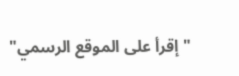"إقرأ على الموقع الرسمي"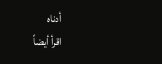أدناه
اقرأ أيضاً